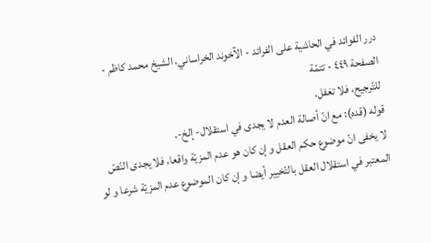درر الفوائد في الحاشية على الفرائد - الآخوند الخراساني، الشيخ محمد کاظم - الصفحة ٤٤٩ - تتمّة
للتّرجيح، فلا تغفل.
قوله (قده): مع انّ أصالة العدم لا يجدى في استقلال- إلخ-.
لا يخفى انّ موضوع حكم العقل و إن كان هو عدم المزيّة واقعا، فلا يجدى النّصّ المعتبر في استقلال العقل بالتّخيير أيضا و إن كان الموضوع عدم المزيّة شرعا و لو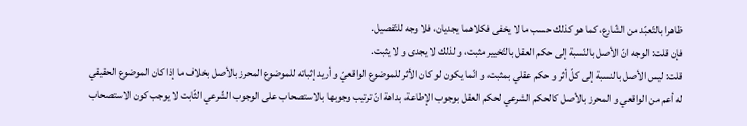ظاهرا بالتّعبّد من الشّارع، كما هو كذلك حسب ما لا يخفى فكلاهما يجديان، فلا وجه للتّفصيل.
فإن قلت: الوجه انّ الأصل بالنّسبة إلى حكم العقل بالتّخيير مثبت، و لذلك لا يجدى و لا يثبت.
قلت: ليس الأصل بالنسبة إلى كلّ أثر و حكم عقلي بمثبت، و انّما يكون لو كان الأثر للموضوع الواقعيّ و أريد إثباته للموضوع المحرز بالأصل بخلاف ما إذا كان الموضوع الحقيقي له أعم من الواقعي و المحرز بالأصل كالحكم الشرعي لحكم العقل بوجوب الإطاعة، بداهة انّ ترتيب وجوبها بالاستصحاب على الوجوب الشّرعي الثّابت لا يوجب كون الاستصحاب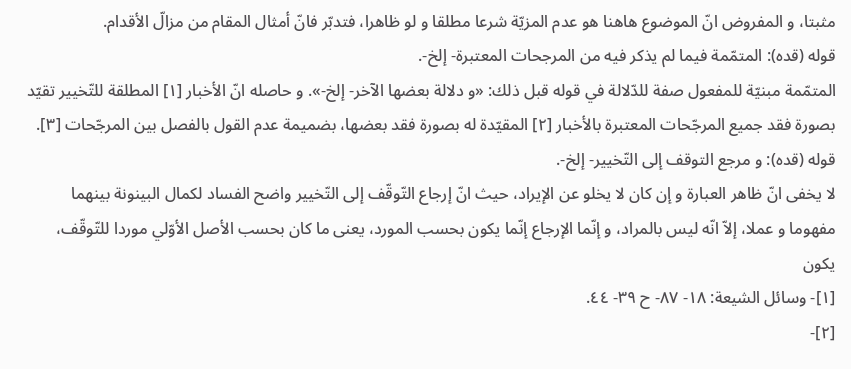مثبتا، و المفروض انّ الموضوع هاهنا هو عدم المزيّة شرعا مطلقا و لو ظاهرا، فتدبّر فانّ أمثال المقام من مزالّ الأقدام.
قوله (قده): المتمّمة فيما لم يذكر فيه من المرجحات المعتبرة- إلخ-.
المتمّمة مبنيّة للمفعول صفة للدّلالة في قوله قبل ذلك: «و دلالة بعضها الآخر- إلخ-». و حاصله انّ الأخبار [١] المطلقة للتّخيير تقيّد بصورة فقد جميع المرجّحات المعتبرة بالأخبار [٢] المقيّدة له بصورة فقد بعضها، بضميمة عدم القول بالفصل بين المرجّحات [٣].
قوله (قده): و مرجع التوقف إلى التّخيير- إلخ-.
لا يخفى انّ ظاهر العبارة و إن كان لا يخلو عن الإيراد، حيث انّ إرجاع التّوقّف إلى التّخيير واضح الفساد لكمال البينونة بينهما مفهوما و عملا، إلاّ انّه ليس بالمراد، و إنّما الإرجاع إنّما يكون بحسب المورد، يعنى ما كان بحسب الأصل الأوّلي موردا للتّوقّف، يكون
[١]- وسائل الشيعة: ١٨- ٨٧- ح ٣٩- ٤٤.
[٢]-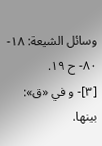وسائل الشيعة: ١٨- ٨٠- ح ١٩.
[٣]- و في «ق»: بينها.